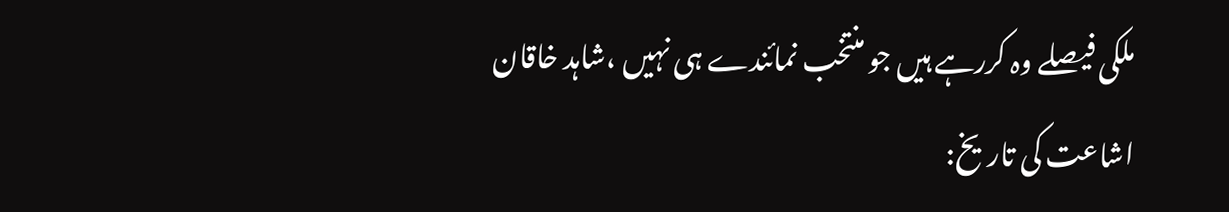ملکی فیصلے وہ کررہے ہیں جو منتخب نمائندے ہی نہیں ،شاہد خاقان
اشاعت کی تاریخ: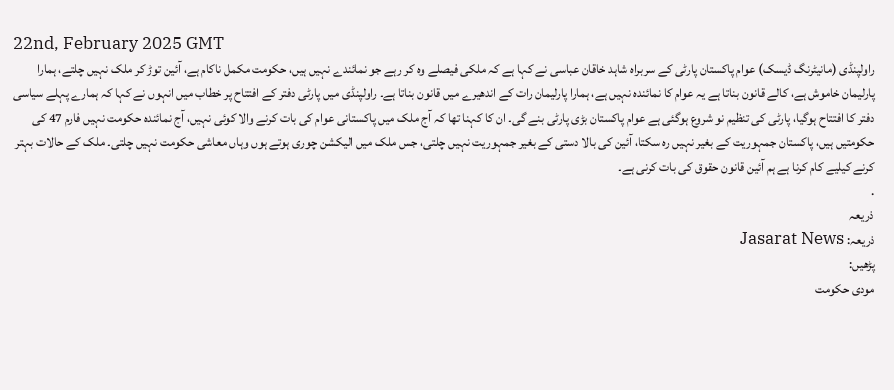22nd, February 2025 GMT
راولپنڈی (مانیٹرنگ ڈیسک) عوام پاکستان پارٹی کے سربراہ شاہد خاقان عباسی نے کہا ہے کہ ملکی فیصلے وہ کر رہے جو نمائندے نہیں ہیں، حکومت مکمل ناکام ہے، آئین توڑ کر ملک نہیں چلتے، ہمارا پارلیمان خاموش ہے، کالے قانون بناتا ہے یہ عوام کا نمائندہ نہیں ہے، ہمارا پارلیمان رات کے اندھیرے میں قانون بناتا ہے۔ راولپنڈی میں پارٹی دفتر کے افتتاح پر خطاب میں انہوں نے کہا کہ ہمارے پہلے سیاسی دفتر کا افتتاح ہوگیا، پارٹی کی تنظیم نو شروع ہوگئی ہے عوام پاکستان بڑی پارٹی بنے گی۔ ان کا کہنا تھا کہ آج ملک میں پاکستانی عوام کی بات کرنے والا کوئی نہیں، آج نمائندہ حکومت نہیں فارم 47 کی حکومتیں ہیں، پاکستان جمہوریت کے بغیر نہیں رہ سکتا، آئین کی بالا دستی کے بغیر جمہوریت نہیں چلتی، جس ملک میں الیکشن چوری ہوتے ہوں وہاں معاشی حکومت نہیں چلتی۔ ملک کے حالات بہتر کرنے کیلیے کام کرنا ہے ہم آئین قانون حقوق کی بات کرنی ہے۔
.
ذریعہ
ذریعہ: Jasarat News
پڑھیں:
مودی حکومت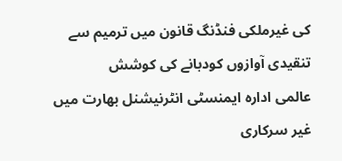کی غیرملکی فنڈنگ قانون میں ترمیم سے تنقیدی آوازوں کودبانے کی کوشش
عالمی ادارہ ایمنسٹی انٹرنیشنل بھارت میں غیر سرکاری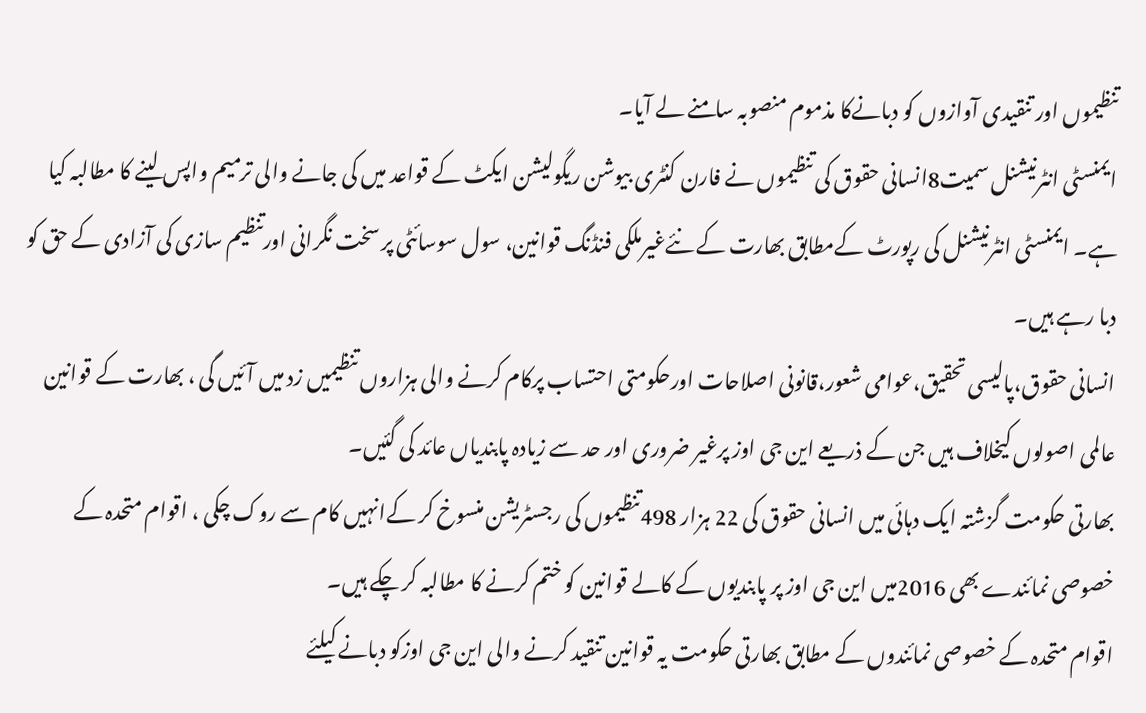تنظیموں اور تنقیدی آوازوں کو دبانےکا مذموم منصوبہ سامنے لے آیا۔
ایمنسٹی انٹرنیشنل سمیت8انسانی حقوق کی تنظیموں نے فارن کنٹری بیوشن ریگولیشن ایکٹ کے قواعد میں کی جانے والی ترمیم واپس لینے کا مطالبہ کیا ہے۔ ایمنسٹی انٹرنیشنل کی رپورٹ کےمطابق بھارت کے نئےغیرملکی فنڈنگ قوانین، سول سوسائٹی پر سخت نگرانی اورتنظیم سازی کی آزادی کے حق کو دبا رہے ہیں۔
انسانی حقوق،پالیسی تحقیق،عوامی شعور،قانونی اصلاحات اورحکومتی احتساب پرکام کرنے والی ہزاروں تنظیمیں زد میں آئیں گی ، بھارت کے قوانین عالمی اصولوں کیخلاف ہیں جن کے ذریعے این جی اوز پرغیر ضروری اور حد سے زیادہ پابندیاں عائد کی گئیں۔
بھارتی حکومت گزشتہ ایک دہائی میں انسانی حقوق کی 22 ہزار 498تنظیموں کی رجسٹریشن منسوخ کر کےانہیں کام سے روک چکی ، اقوام متحدہ کے خصوصی نمائندے بھی 2016میں این جی اوز پر پابندیوں کے کالے قوانین کو ختم کرنے کا مطالبہ کر چکے ہیں۔
اقوام متحدہ کے خصوصی نمائندوں کے مطابق بھارتی حکومت یہ قوانین تنقید کرنے والی این جی اوزکو دبانے کیلئے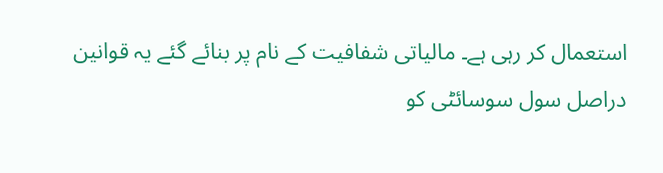استعمال کر رہی ہے۔ مالیاتی شفافیت کے نام پر بنائے گئے یہ قوانین دراصل سول سوسائٹی کو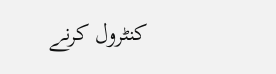کنٹرول کرنے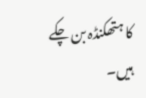کا ہتھکنڈہ بن چکے ہیں۔